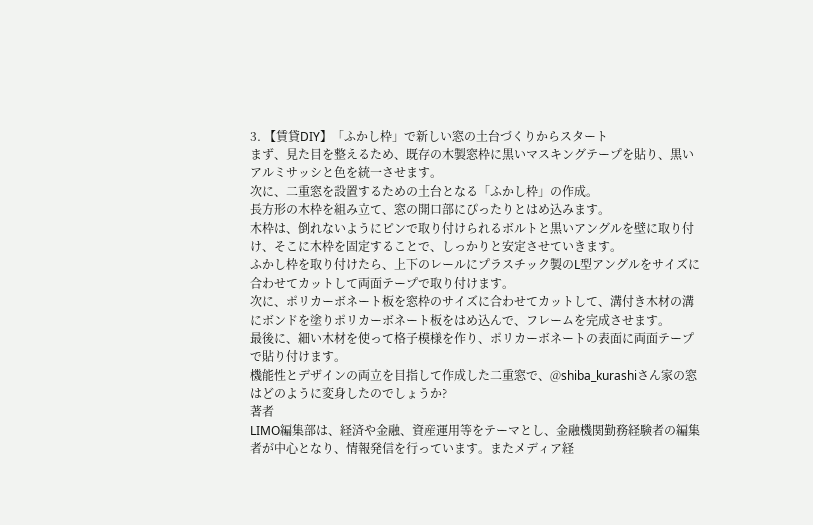3. 【賃貸DIY】「ふかし枠」で新しい窓の土台づくりからスタート
まず、見た目を整えるため、既存の木製窓枠に黒いマスキングテープを貼り、黒いアルミサッシと色を統一させます。
次に、二重窓を設置するための土台となる「ふかし枠」の作成。
長方形の木枠を組み立て、窓の開口部にぴったりとはめ込みます。
木枠は、倒れないようにピンで取り付けられるボルトと黒いアングルを壁に取り付け、そこに木枠を固定することで、しっかりと安定させていきます。
ふかし枠を取り付けたら、上下のレールにプラスチック製のL型アングルをサイズに合わせてカットして両面テープで取り付けます。
次に、ポリカーボネート板を窓枠のサイズに合わせてカットして、溝付き木材の溝にボンドを塗りポリカーボネート板をはめ込んで、フレームを完成させます。
最後に、細い木材を使って格子模様を作り、ポリカーボネートの表面に両面テープで貼り付けます。
機能性とデザインの両立を目指して作成した二重窓で、@shiba_kurashiさん家の窓はどのように変身したのでしょうか?
著者
LIMO編集部は、経済や金融、資産運用等をテーマとし、金融機関勤務経験者の編集者が中心となり、情報発信を行っています。またメディア経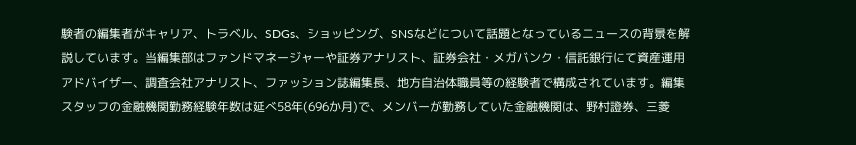験者の編集者がキャリア、トラベル、SDGs、ショッピング、SNSなどについて話題となっているニュースの背景を解説しています。当編集部はファンドマネージャーや証券アナリスト、証券会社・メガバンク・信託銀行にて資産運用アドバイザー、調査会社アナリスト、ファッション誌編集長、地方自治体職員等の経験者で構成されています。編集スタッフの金融機関勤務経験年数は延べ58年(696か月)で、メンバーが勤務していた金融機関は、野村證券、三菱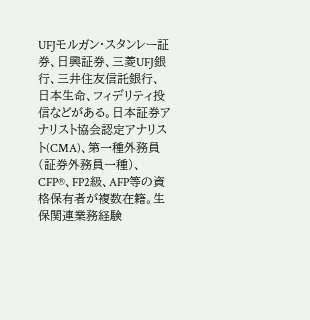UFJモルガン・スタンレー証券、日興証券、三菱UFJ銀行、三井住友信託銀行、日本生命、フィデリティ投信などがある。日本証券アナリスト協会認定アナリスト(CMA)、第一種外務員(証券外務員一種)、CFP®、FP2級、AFP等の資格保有者が複数在籍。生保関連業務経験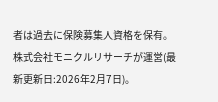者は過去に保険募集人資格を保有。株式会社モニクルリサーチが運営(最新更新日:2026年2月7日)。